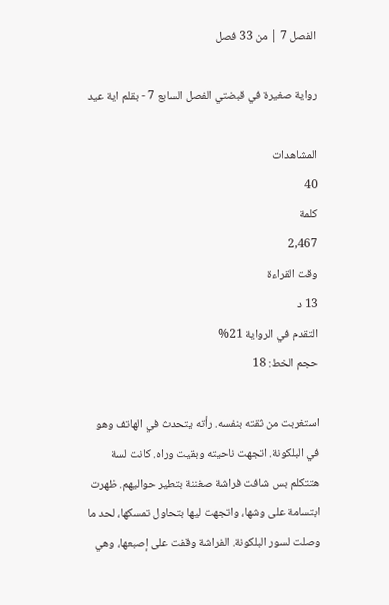الفصل 7 | من 33 فصل

رواية صغيرة في قبضتي الفصل السابع 7 - بقلم اية عيد

المشاهدات
40
كلمة
2,467
وقت القراءة
13 د
التقدم في الرواية 21%
حجم الخط: 18

استغربت من ثقته بنفسه. رأته يتحدث في الهاتف وهو في البلكونة. اتجهت ناحيته وبقيت وراه. كانت لسة هتتكلم بس شافت فراشة صغننة بتطير حواليهم. ظهرت ابتسامة على وشها، واتجهت ليها بتحاول تمسكها، لحد ما وصلت لسور البلكونة. الفراشة وقفت على إصبعها، وهي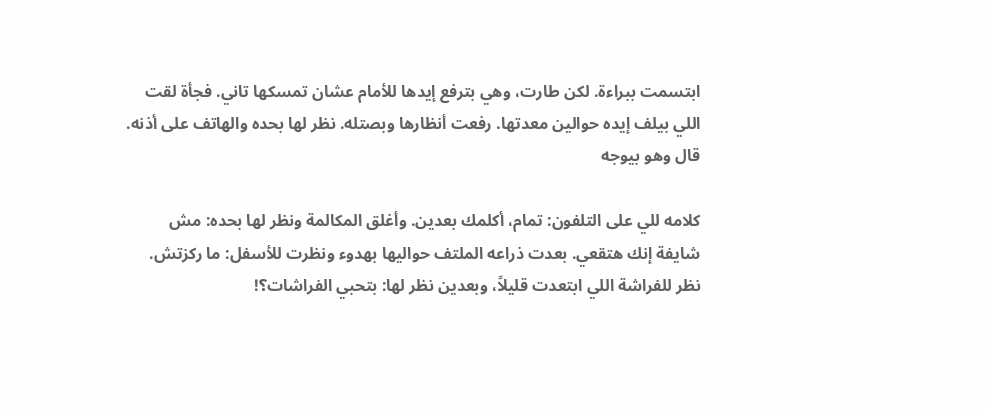ابتسمت ببراءة. لكن طارت، وهي بترفع إيدها للأمام عشان تمسكها تاني. فجأة لقت اللي بيلف إيده حوالين معدتها. رفعت أنظارها وبصتله. نظر لها بحده والهاتف على أذنه. قال وهو بيوجه

كلامه للي على التلفون: تمام، أكلمك بعدين. وأغلق المكالمة ونظر لها بحده: مش شايفة إنك هتقعي. بعدت ذراعه الملتف حواليها بهدوء ونظرت للأسفل: ما ركزتش. نظر للفراشة اللي ابتعدت قليلاً، وبعدين نظر لها: بتحبي الفراشات؟!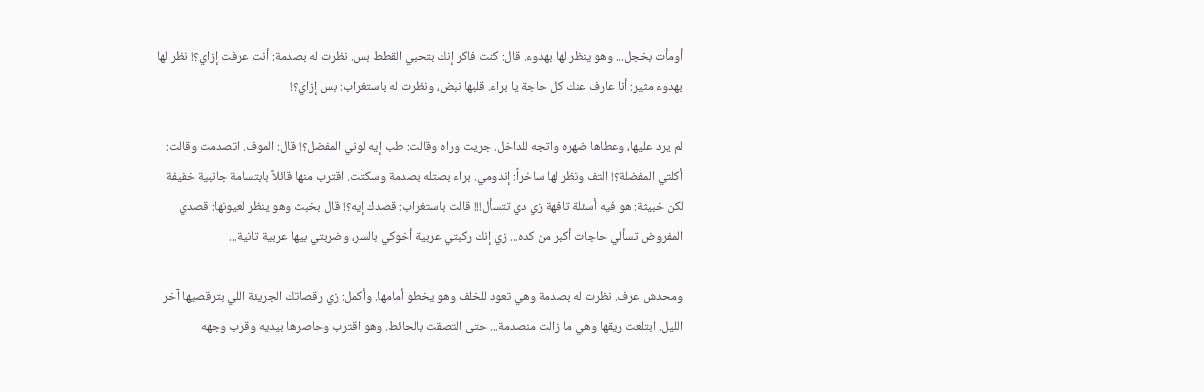أومأت بخجل... وهو ينظر لها بهدوء. قال: كنت فاكر إنك بتحبي القطط بس. نظرت له بصدمة: أنت عرفت إزاي؟! نظر لها بهدوء مثير: أنا عارف عنك كل حاجة يا براء. قلبها نبض، ونظرت له باستغراب: بس إزاي؟!

لم يرد عليها، وعطاها ضهره واتجه للداخل. جريت وراه وقالت: طب إيه لوني المفضل؟! قال: الموف. اتصدمت وقالت: أكلتي المفضلة؟! التف ونظر لها ساخراً: إندومي. براء بصتله بصدمة وسكتت. اقترب منها قائلاً بابتسامة جانبية خفيفة لكن خبيثة: هو فيه أسئلة تافهة زي دي تتسأل!!! قالت باستغراب: قصدك إيه؟! قال بخبث وهو ينظر لعيونها: قصدي المفروض تسألي حاجات أكبر من كده... زي إنك ركبتي عربية أخوكي بالسر، وضربتي بيها عربية تانية...

ومحدش عرف. نظرت له بصدمة وهي تعود للخلف وهو يخطو أمامها. وأكمل: زي رقصاتك الجريئة اللي بترقصيها آخر الليل. ابتلعت ريقها وهي ما زالت منصدمة... حتى التصقت بالحائط. وهو اقترب وحاصرها بيديه وقرب وجهه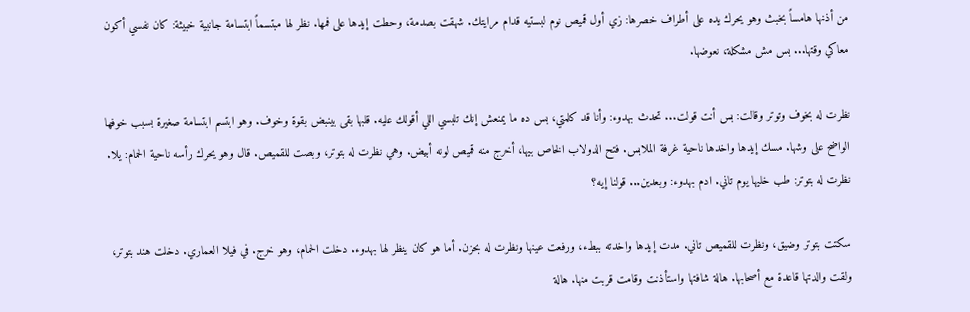من أذنها هامساً بخبث وهو يحرك يده على أطراف خصرها: زي أول قميص نوم لبستيه قدام مرايتك. شهقت بصدمة، وحطت إيدها على فمها. نظر لها مبتسماً ابتسامة جانبية خبيثة: كان نفسي أكون معاكي وقتها... بس مش مشكلة، نعوضها.

نظرت له بخوف وتوتر وقالت: بس أنت قولت... تحدث بهدوء: وأنا قد كلمتي، بس ده ما يمنعش إنك تلبسي اللي أقولك عليه. قلبها بقى بينبض بقوة وخوف. وهو ابتسم ابتسامة صغيرة بسبب خوفها الواضح على وشها. مسك إيدها واخدها ناحية غرفة الملابس. فتح الدولاب الخاص بيها، أخرج منه قميص لونه أبيض. وهي نظرت له بتوتر، وبصت للقميص. قال وهو يحرك رأسه ناحية الحمام: يلا. نظرت له بتوتر: طب خليها يوم تاني. ادم بهدوء: وبعدين... قولنا إيه؟

سكتت بتوتر وضيق، ونظرت للقميص تاني. مدت إيدها واخدته ببطء، ورفعت عينها ونظرت له بحزن. أما هو كان ينظر لها بهدوء. دخلت الحمام، وهو خرج. في فيلا العماري. دخلت هند بتوتر، ولقت والدتها قاعدة مع أصحابها. هالة شافتها واستأذنت وقامت قربت منها. هالة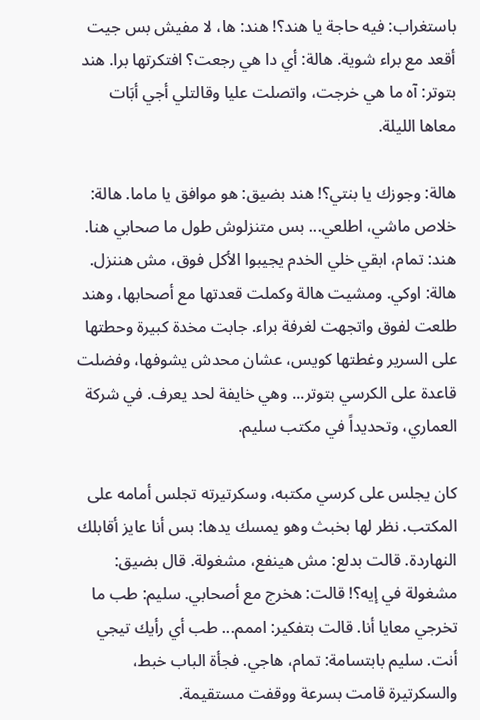باستغراب: فيه حاجة يا هند؟! هند: ها، لا مفيش بس جيت أقعد مع براء شوية. هالة: أي دا هي رجعت؟ افتكرتها برا. هند بتوتر: آه ما هي خرجت، واتصلت عليا وقالتلي أجي أبَات معاها الليلة.

هالة: وجوزك يا بنتي؟! هند بضيق: هو موافق يا ماما. هالة: خلاص ماشي، اطلعي... بس متنزلوش طول ما صحابي هنا. هند: تمام، ابقي خلي الخدم يجيبوا الأكل فوق، مش هننزل. هالة: اوكي. ومشيت هالة وكملت قعدتها مع أصحابها، وهند طلعت لفوق واتجهت لغرفة براء. جابت مخدة كبيرة وحطتها على السرير وغطتها كويس، عشان محدش يشوفها، وفضلت قاعدة على الكرسي بتوتر... وهي خايفة لحد يعرف. في شركة العماري، وتحديداً في مكتب سليم.

كان يجلس على كرسي مكتبه، وسكرتيرته تجلس أمامه على المكتب. نظر لها بخبث وهو يمسك يدها: بس أنا عايز أقابلك النهاردة. قالت بدلع: مش هينفع، مشغولة. قال بضيق: مشغولة في إيه؟! قالت: هخرج مع أصحابي. سليم: طب ما تخرجي معايا أنا. قالت بتفكير: اممم... طب أي رأيك تيجي أنت. سليم بابتسامة: تمام، هاجي. فجأة الباب خبط، والسكرتيرة قامت بسرعة ووقفت مستقيمة.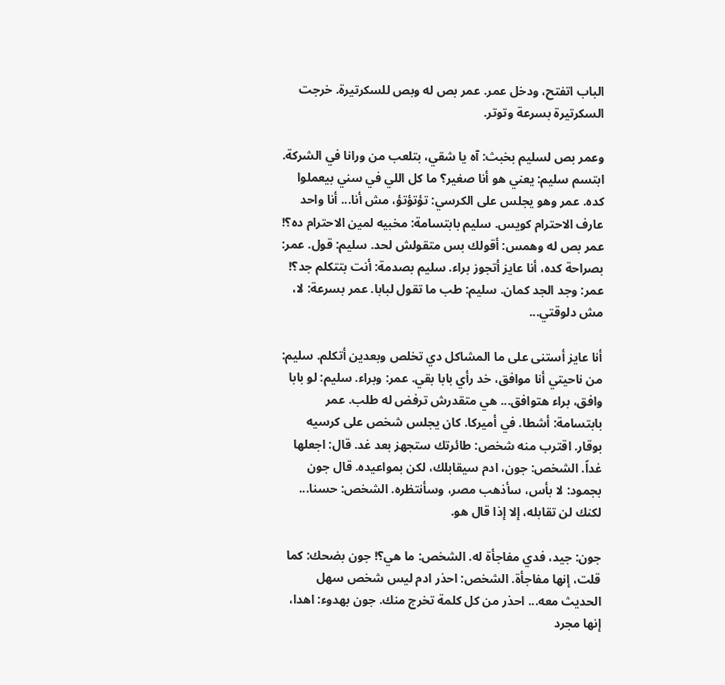الباب اتفتح، ودخل عمر. عمر بص له وبص للسكرتيرة. خرجت السكرتيرة بسرعة وتوتر.

وعمر بص لسليم بخبث: آه يا شقي، بتلعب من ورانا في الشركة. ابتسم سليم: يعني هو أنا صغير؟ ما كل اللي في سني بيعملوا كده. عمر وهو يجلس على الكرسي: تؤتؤتؤ، مش أنا... أنا واحد عارف الاحترام كويس. سليم بابتسامة: مخبيه لمين الاحترام ده؟! عمر بص له وهمس: أقولك بس متقولش لحد. سليم: قول. عمر: بصراحة كده، أنا عايز أتجوز براء. سليم بصدمة: أنت بتتكلم جد؟! عمر: وجد الجد كمان. سليم: طب ما تقول لبابا. عمر بسرعة: لا، مش دلوقتي...

أنا عايز أستنى على ما المشاكل دي تخلص وبعدين أتكلم. سليم: من ناحيتي أنا موافق، خد رأي بابا بقي. عمر: وبراء. سليم: لو بابا وافق، براء هتوافق... هي متقدرش ترفض له طلب. عمر بابتسامة: أشطا. في أميركا. كان يجلس شخص على كرسيه بوقار. اقترب منه شخص: طائرتك ستجهز بعد غد. قال: اجعلها غداً. الشخص: جون، ادم سيقابلك، لكن بمواعيده. قال جون بجمود: لا بأس، سأذهب مصر، وسأنتظره. الشخص: حسنا... لكنك لن تقابله، إلا إذا قال هو.

جون: جيد، فدي مفاجأة له. الشخص: ما هي؟! جون بضحك: كما قلت، إنها مفاجأة. الشخص: احذر ادم ليس شخص سهل الحديث معه... احذر من كل كلمة تخرج منك. جون بهدوء: اهدا، إنها مجرد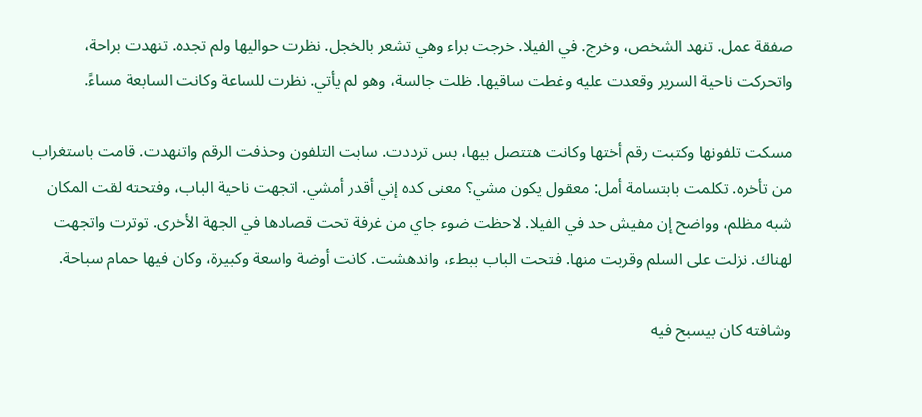صفقة عمل. تنهد الشخص، وخرج. في الفيلا. خرجت براء وهي تشعر بالخجل. نظرت حواليها ولم تجده. تنهدت براحة، واتحركت ناحية السرير وقعدت عليه وغطت ساقيها. ظلت جالسة، وهو لم يأتي. نظرت للساعة وكانت السابعة مساءً.

مسكت تلفونها وكتبت رقم أختها وكانت هتتصل بيها، بس ترددت. سابت التلفون وحذفت الرقم واتنهدت. قامت باستغراب من تأخره. تكلمت بابتسامة أمل: معقول يكون مشي؟ معنى كده إني أقدر أمشي. اتجهت ناحية الباب، وفتحته لقت المكان شبه مظلم، وواضح إن مفيش حد في الفيلا. لاحظت ضوء جاي من غرفة تحت قصادها في الجهة الأخرى. توترت واتجهت لهناك. نزلت على السلم وقربت منها. فتحت الباب ببطء، واندهشت. كانت أوضة واسعة وكبيرة، وكان فيها حمام سباحة.

وشافته كان بيسبح فيه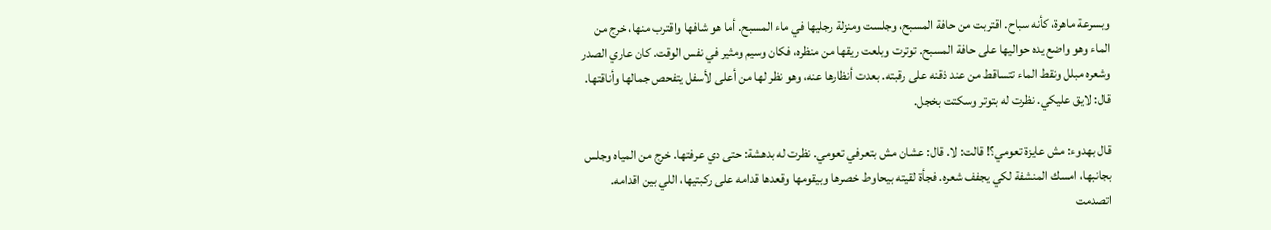وبسرعة ماهرة، كأنه سباح. اقتربت من حافة المسبح، وجلست ومنزلة رجليها في ماء المسبح. أما هو شافها واقترب منها، خرج من الماء وهو واضع يده حواليها على حافة المسبح. توترت وبلعت ريقها من منظره، فكان وسيم ومثير في نفس الوقت. كان عاري الصدر وشعره مبلل ونقط الماء تتساقط من عند ذقنه على رقبته. بعدت أنظارها عنه، وهو نظر لها من أعلى لأسفل يتفحص جمالها وأناقتها. قال: لايق عليكي. نظرت له بتوتر وسكتت بخجل.

قال بهدوء: مش عايزة تعومي؟! قالت: لا. قال: عشان مش بتعرفي تعومي. نظرت له بدهشة: حتى دي عرفتها. خرج من المياه وجلس بجانبها، امسك المنشفة لكي يجفف شعره. فجأة لقيته بيحاوط خصرها وبيقومها وقعدها قدامه على ركبتيها، اللي بين اقدامه. اتصدمت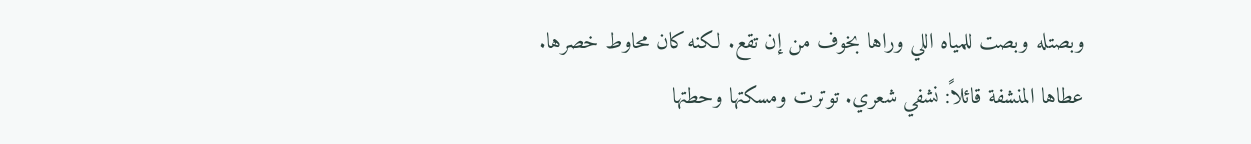وبصتله وبصت للمياه اللي وراها بخوف من إن تقع. لكنه كان محاوط خصرها. عطاها المنشفة قائلاً: نشفي شعري. توترت ومسكتها وحطتها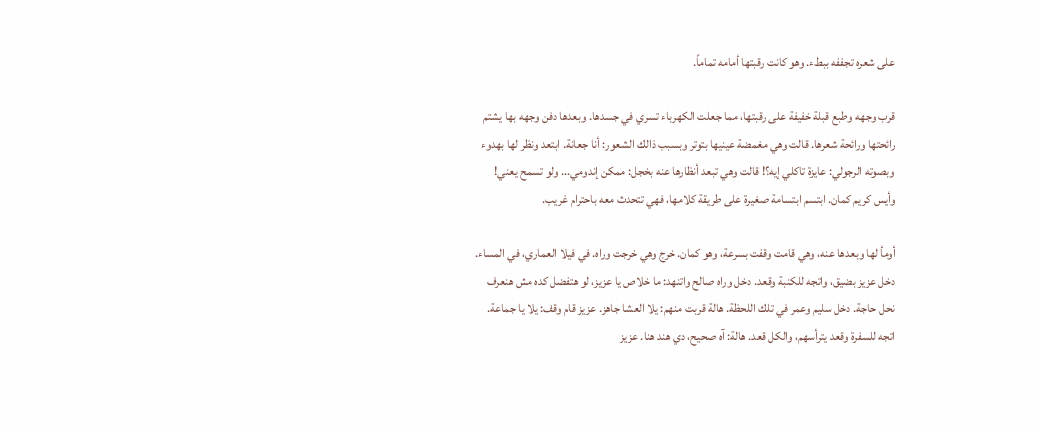على شعره تجففه ببطء. وهو كانت رقبتها أمامه تماماً.

قرب وجهه وطبع قبلة خفيفة على رقبتها، مما جعلت الكهرباء تسري في جسدها. وبعدها دفن وجهه بها يشتم رائحتها ورائحة شعرها. قالت وهي مغمضة عينيها بتوتر وبسبب ذالك الشعور: أنا جعانة. ابتعد ونظر لها بهدوء وبصوته الرجولي: عايزة تاكلي إيه؟! قالت وهي تبعد أنظارها عنه بخجل: ممكن إندومي... ولو تسمح يعني! وأيس كريم كمان. ابتسم ابتسامة صغيرة على طريقة كلامها، فهي تتحدث معه باحترام غريب.

أومأ لها وبعدها عنه، وهي قامت وقفت بسرعة، وهو كمان. خرج وهي خرجت وراه. في فيلا العماري، في المساء. دخل عزيز بضيق، واتجه للكنبة وقعد. دخل وراه صالح واتنهد: ما خلاص يا عزيز، لو هتفضل كده مش هنعرف نحل حاجة. دخل سليم وعمر في تلك اللحظة. هالة قربت منهم: يلا العشا جاهز. عزيز قام وقف: يلا يا جماعة. اتجه للسفرة وقعد يترأسهم، والكل قعد. هالة: آه صحيح، دي هند هنا. عزيز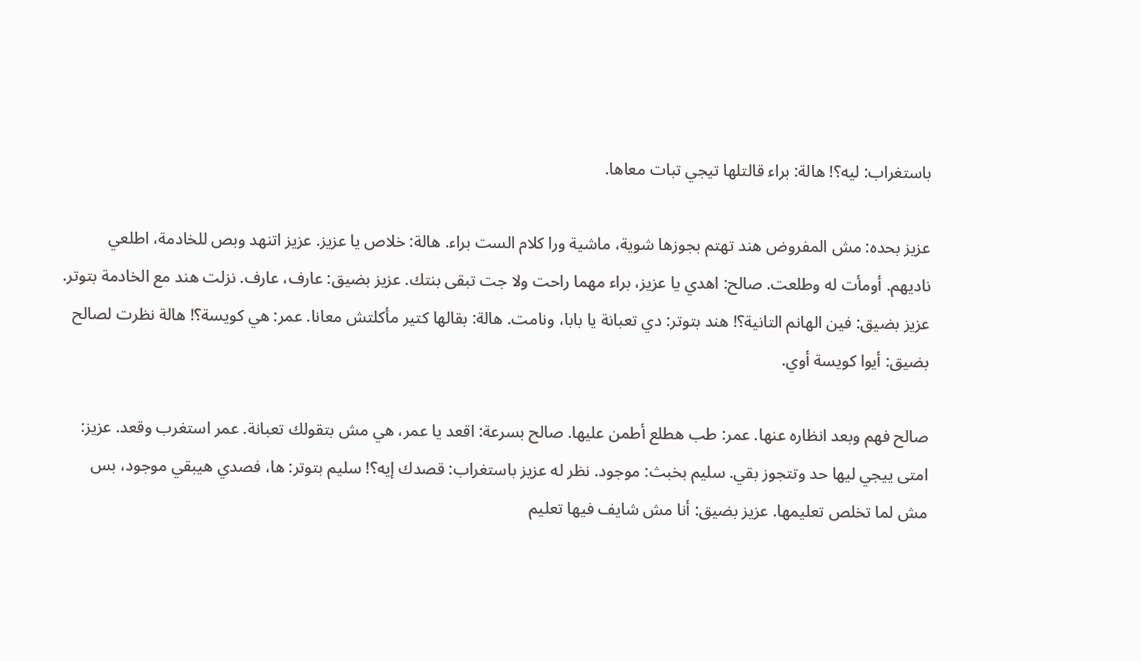باستغراب: ليه؟! هالة: براء قالتلها تيجي تبات معاها.

عزيز بحده: مش المفروض هند تهتم بجوزها شوية، ماشية ورا كلام الست براء. هالة: خلاص يا عزيز. عزيز اتنهد وبص للخادمة، اطلعي ناديهم. أومأت له وطلعت. صالح: اهدي يا عزيز، براء مهما راحت ولا جت تبقى بنتك. عزيز بضيق: عارف، عارف. نزلت هند مع الخادمة بتوتر. عزيز بضيق: فين الهانم التانية؟! هند بتوتر: دي تعبانة يا بابا، ونامت. هالة: بقالها كتير مأكلتش معانا. عمر: هي كويسة؟! هالة نظرت لصالح بضيق: أيوا كويسة أوي.

صالح فهم وبعد انظاره عنها. عمر: طب هطلع أطمن عليها. صالح بسرعة: اقعد يا عمر، هي مش بتقولك تعبانة. عمر استغرب وقعد. عزيز: امتى ييجي ليها حد وتتجوز بقي. سليم بخبث: موجود. نظر له عزيز باستغراب: قصدك إيه؟! سليم بتوتر: ها، فصدي هيبقي موجود، بس مش لما تخلص تعليمها. عزيز بضيق: أنا مش شايف فيها تعليم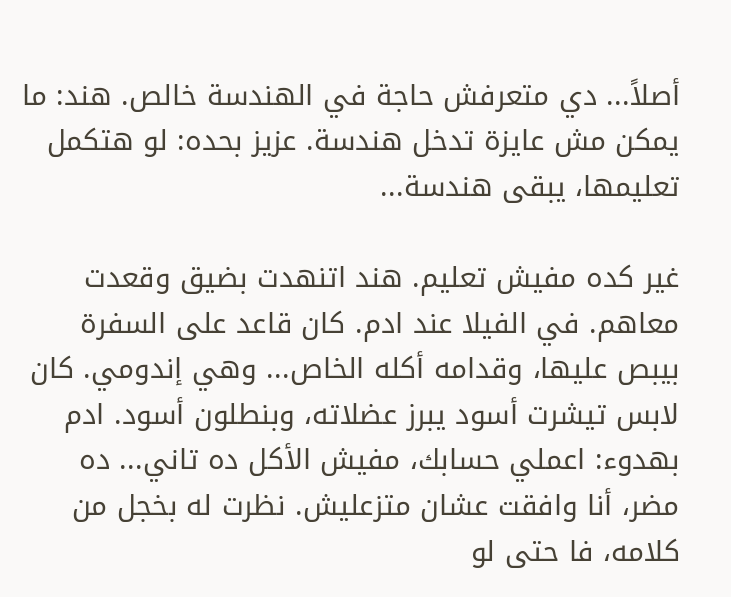أصلاً... دي متعرفش حاجة في الهندسة خالص. هند: ما يمكن مش عايزة تدخل هندسة. عزيز بحده: لو هتكمل تعليمها، يبقى هندسة...

غير كده مفيش تعليم. هند اتنهدت بضيق وقعدت معاهم. في الفيلا عند ادم. كان قاعد على السفرة بيبص عليها، وقدامه أكله الخاص... وهي إندومي. كان لابس تيشرت أسود يبرز عضلاته، وبنطلون أسود. ادم بهدوء: اعملي حسابك، مفيش الأكل ده تاني... ده مضر، أنا وافقت عشان متزعليش. نظرت له بخجل من كلامه، فا حتى لو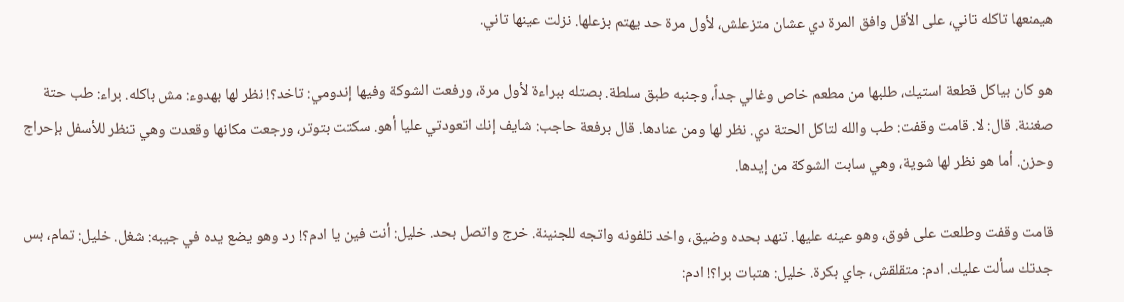هيمنعها تاكله تاني، على الأقل وافق المرة دي عشان متزعلش، لأول مرة حد يهتم بزعلها. نزلت عينها تاني.

هو كان بياكل قطعة استيك، طلبها من مطعم خاص وغالي جداً، وجنبه طبق سلطة. بصتله ببراءة لأول مرة، ورفعت الشوكة وفيها إندومي: تاخد؟! نظر لها بهدوء: مش باكله. براء: طب حتة صغننة. قال: لا. قامت وقفت: طب والله لتاكل الحتة دي. نظر لها ومن عنادها. قال برفعة حاجب: شايف إنك اتعودتي عليا أهو. سكتت بتوتر، ورجعت مكانها وقعدت وهي تنظر للأسفل بإحراج وحزن. أما هو نظر لها شوية، وهي سابت الشوكة من إيدها.

قامت وقفت وطلعت على فوق، وهو عينه عليها. تنهد بحده وضيق، واخد تلفونه واتجه للجنينة. خرج واتصل بحد. خليل: أنت فين يا ادم؟! رد وهو يضع يده في جيبه: شغل. خليل: تمام، بس جدتك سألت عليك. ادم: متقلقش، جاي بكرة. خليل: هتبات برا؟! ادم: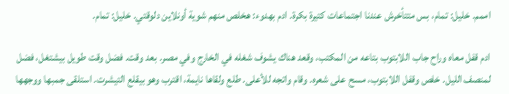اممم. خليل: تمام، بس متتأخرش عندنا اجتماعات كتيرة بكرة. ادم بهدوء: هخلص منهم شوية أونلاين دلوقتي. خليل: تمام.

ادم قفل معاه وراح جاب اللابتوب بتاعه من المكتب، وقعد هناك يشوف شغله في الخارج وفي مصر. بعد وقت. فضل وقت طويل بيشتغل، فضل لمنصف الليل. خلص وقفل اللابتوب، مسح على شعره. وقام واتجه للأعلى. طلع ولقاها نايمة، اقترب وهو بيقلع التيشرت. استلقى جمبها ووجهها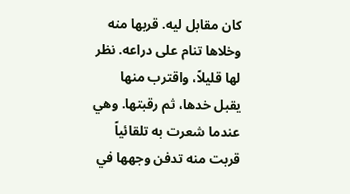كان مقابل ليه. قربها منه وخلاها تنام على دراعه. نظر لها قليلاً، واقترب منها يقبل خدها، ثم رقبتها. وهي عندما شعرت به تلقائياً قربت منه تدفن وجهها في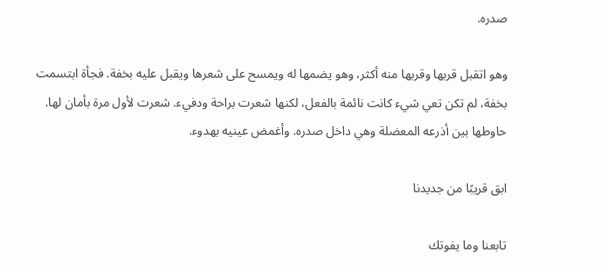صدره.

وهو اتقبل قربها وقربها منه أكثر، وهو يضمها له ويمسح على شعرها ويقبل عليه بخفة. فجأة ابتسمت بخفة، لم تكن تعي شيء كانت نائمة بالفعل، لكنها شعرت براحة ودفيء. شعرت لأول مرة بأمان لها. حاوطها بين أذرعه المعضلة وهي داخل صدره. وأغمض عينيه بهدوء.

ابق قريبًا من جديدنا

تابعنا وما يفوتك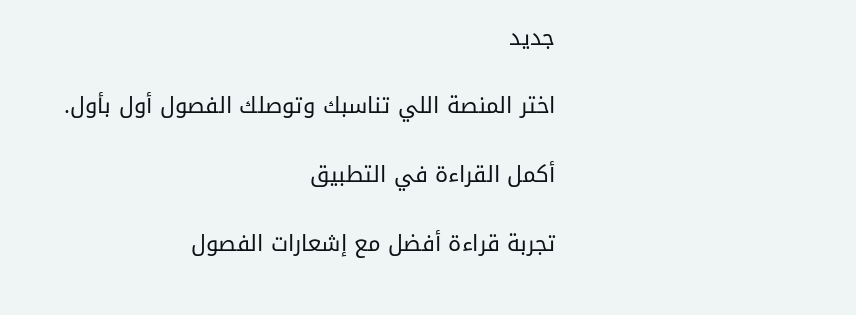جديد

اختر المنصة اللي تناسبك وتوصلك الفصول أول بأول.

أكمل القراءة في التطبيق

تجربة قراءة أفضل مع إشعارات الفصول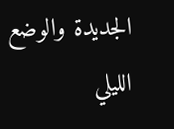الجديدة والوضع الليلي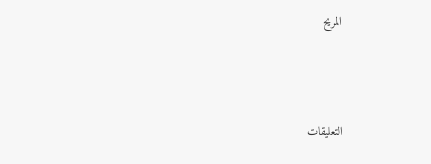المريح



التعليقات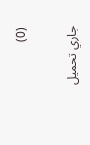(0)

جاري تحميل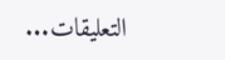التعليقات...